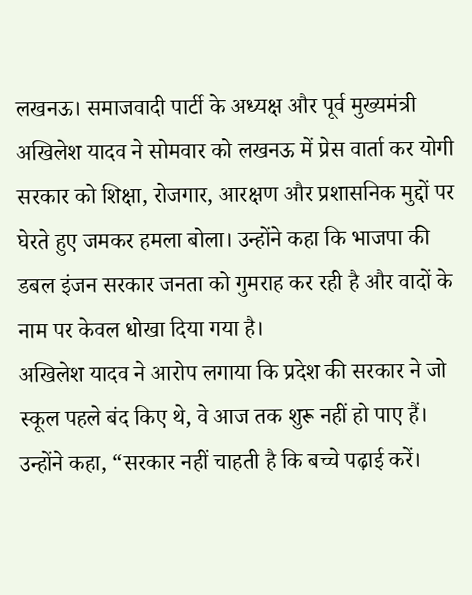लखनऊ। समाजवादी पार्टी के अध्यक्ष और पूर्व मुख्यमंत्री अखिलेश यादव ने सोमवार को लखनऊ में प्रेस वार्ता कर योगी सरकार को शिक्षा, रोजगार, आरक्षण और प्रशासनिक मुद्दों पर घेरते हुए जमकर हमला बोला। उन्होंने कहा कि भाजपा की डबल इंजन सरकार जनता को गुमराह कर रही है और वादों के नाम पर केवल धोखा दिया गया है।
अखिलेश यादव ने आरोप लगाया कि प्रदेश की सरकार ने जो स्कूल पहले बंद किए थे, वे आज तक शुरू नहीं हो पाए हैं। उन्होंने कहा, “सरकार नहीं चाहती है कि बच्चे पढ़ाई करें।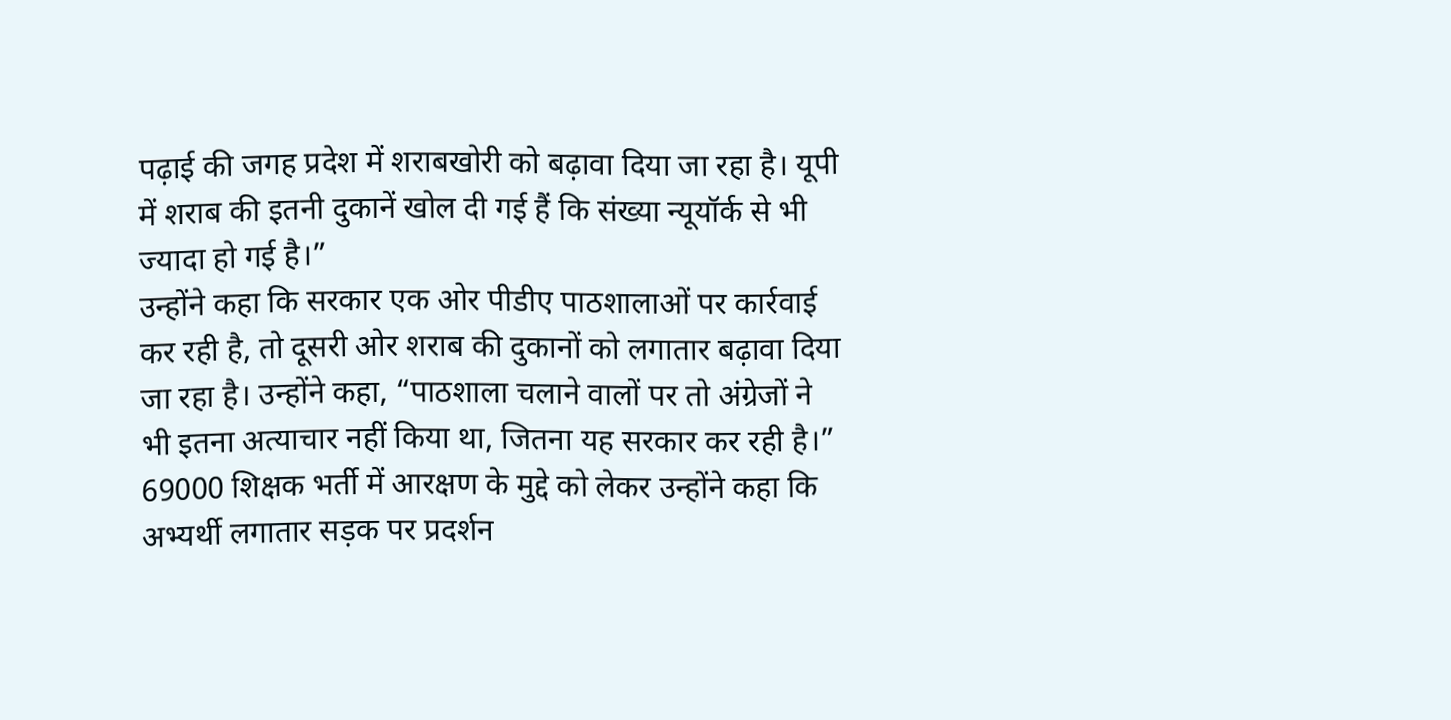पढ़ाई की जगह प्रदेश में शराबखोरी को बढ़ावा दिया जा रहा है। यूपी में शराब की इतनी दुकानें खोल दी गई हैं कि संख्या न्यूयॉर्क से भी ज्यादा हो गई है।”
उन्होंने कहा कि सरकार एक ओर पीडीए पाठशालाओं पर कार्रवाई कर रही है, तो दूसरी ओर शराब की दुकानों को लगातार बढ़ावा दिया जा रहा है। उन्होंने कहा, “पाठशाला चलाने वालों पर तो अंग्रेजों ने भी इतना अत्याचार नहीं किया था, जितना यह सरकार कर रही है।”
69000 शिक्षक भर्ती में आरक्षण के मुद्दे को लेकर उन्होंने कहा कि अभ्यर्थी लगातार सड़क पर प्रदर्शन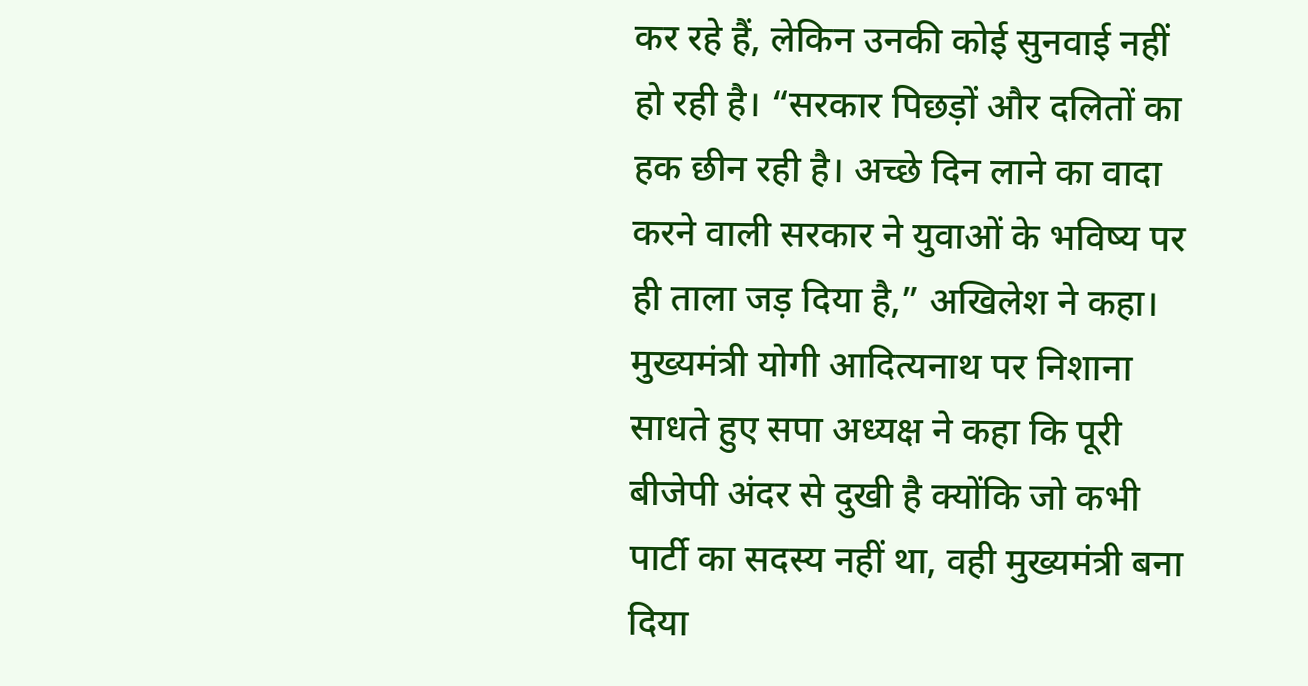कर रहे हैं, लेकिन उनकी कोई सुनवाई नहीं हो रही है। “सरकार पिछड़ों और दलितों का हक छीन रही है। अच्छे दिन लाने का वादा करने वाली सरकार ने युवाओं के भविष्य पर ही ताला जड़ दिया है,” अखिलेश ने कहा।
मुख्यमंत्री योगी आदित्यनाथ पर निशाना साधते हुए सपा अध्यक्ष ने कहा कि पूरी बीजेपी अंदर से दुखी है क्योंकि जो कभी पार्टी का सदस्य नहीं था, वही मुख्यमंत्री बना दिया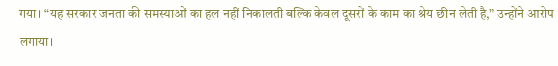गया। “यह सरकार जनता की समस्याओं का हल नहीं निकालती बल्कि केवल दूसरों के काम का श्रेय छीन लेती है,” उन्होंने आरोप लगाया।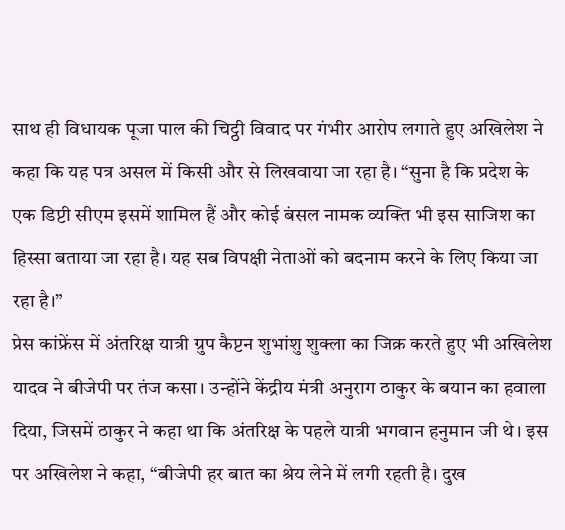साथ ही विधायक पूजा पाल की चिट्ठी विवाद पर गंभीर आरोप लगाते हुए अखिलेश ने कहा कि यह पत्र असल में किसी और से लिखवाया जा रहा है। “सुना है कि प्रदेश के एक डिप्टी सीएम इसमें शामिल हैं और कोई बंसल नामक व्यक्ति भी इस साजिश का हिस्सा बताया जा रहा है। यह सब विपक्षी नेताओं को बदनाम करने के लिए किया जा रहा है।”
प्रेस कांफ्रेंस में अंतरिक्ष यात्री ग्रुप कैप्टन शुभांशु शुक्ला का जिक्र करते हुए भी अखिलेश यादव ने बीजेपी पर तंज कसा। उन्होंने केंद्रीय मंत्री अनुराग ठाकुर के बयान का हवाला दिया, जिसमें ठाकुर ने कहा था कि अंतरिक्ष के पहले यात्री भगवान हनुमान जी थे। इस पर अखिलेश ने कहा, “बीजेपी हर बात का श्रेय लेने में लगी रहती है। दुख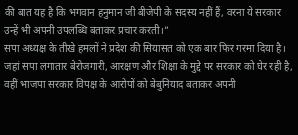की बात यह है कि भगवान हनुमान जी बीजेपी के सदस्य नहीं हैं, वरना ये सरकार उन्हें भी अपनी उपलब्धि बताकर प्रचार करती।”
सपा अध्यक्ष के तीखे हमलों ने प्रदेश की सियासत को एक बार फिर गरमा दिया है। जहां सपा लगातार बेरोजगारी, आरक्षण और शिक्षा के मुद्दे पर सरकार को घेर रही है, वहीं भाजपा सरकार विपक्ष के आरोपों को बेबुनियाद बताकर अपनी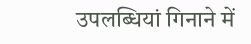उपलब्धियां गिनाने में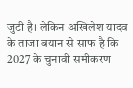जुटी है। लेकिन अखिलेश यादव के ताजा बयान से साफ है कि 2027 के चुनावी समीकरण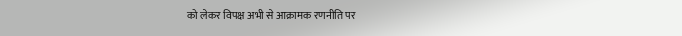को लेकर विपक्ष अभी से आक्रामक रणनीति पर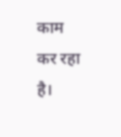काम कर रहा है।